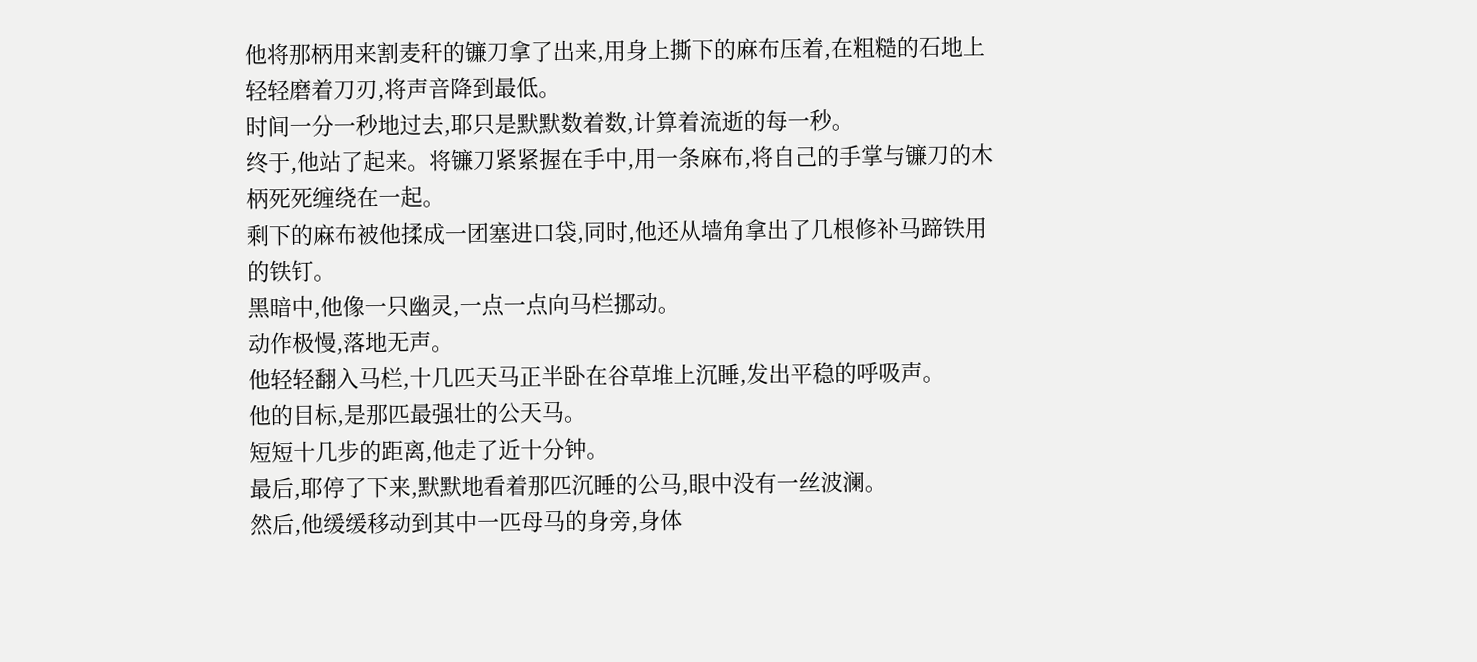他将那柄用来割麦秆的镰刀拿了出来,用身上撕下的麻布压着,在粗糙的石地上轻轻磨着刀刃,将声音降到最低。
时间一分一秒地过去,耶只是默默数着数,计算着流逝的每一秒。
终于,他站了起来。将镰刀紧紧握在手中,用一条麻布,将自己的手掌与镰刀的木柄死死缠绕在一起。
剩下的麻布被他揉成一团塞进口袋,同时,他还从墙角拿出了几根修补马蹄铁用的铁钉。
黑暗中,他像一只幽灵,一点一点向马栏挪动。
动作极慢,落地无声。
他轻轻翻入马栏,十几匹天马正半卧在谷草堆上沉睡,发出平稳的呼吸声。
他的目标,是那匹最强壮的公天马。
短短十几步的距离,他走了近十分钟。
最后,耶停了下来,默默地看着那匹沉睡的公马,眼中没有一丝波澜。
然后,他缓缓移动到其中一匹母马的身旁,身体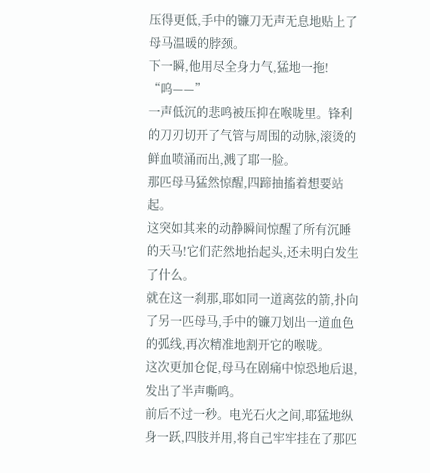压得更低,手中的镰刀无声无息地贴上了母马温暖的脖颈。
下一瞬,他用尽全身力气,猛地一拖!
“呜——”
一声低沉的悲鸣被压抑在喉咙里。锋利的刀刃切开了气管与周围的动脉,滚烫的鲜血喷涌而出,溅了耶一脸。
那匹母马猛然惊醒,四蹄抽搐着想要站起。
这突如其来的动静瞬间惊醒了所有沉睡的天马!它们茫然地抬起头,还未明白发生了什么。
就在这一刹那,耶如同一道离弦的箭,扑向了另一匹母马,手中的镰刀划出一道血色的弧线,再次精准地割开它的喉咙。
这次更加仓促,母马在剧痛中惊恐地后退,发出了半声嘶鸣。
前后不过一秒。电光石火之间,耶猛地纵身一跃,四肢并用,将自己牢牢挂在了那匹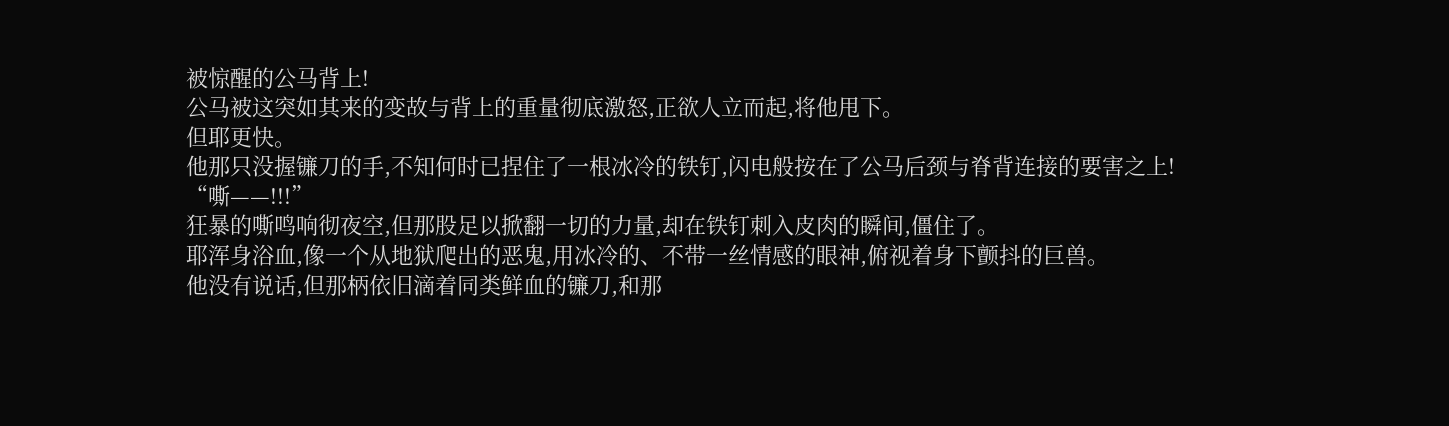被惊醒的公马背上!
公马被这突如其来的变故与背上的重量彻底激怒,正欲人立而起,将他甩下。
但耶更快。
他那只没握镰刀的手,不知何时已捏住了一根冰冷的铁钉,闪电般按在了公马后颈与脊背连接的要害之上!
“嘶——!!!”
狂暴的嘶鸣响彻夜空,但那股足以掀翻一切的力量,却在铁钉刺入皮肉的瞬间,僵住了。
耶浑身浴血,像一个从地狱爬出的恶鬼,用冰冷的、不带一丝情感的眼神,俯视着身下颤抖的巨兽。
他没有说话,但那柄依旧滴着同类鲜血的镰刀,和那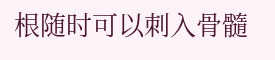根随时可以刺入骨髓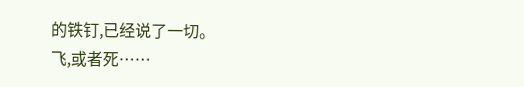的铁钉,已经说了一切。
飞,或者死……